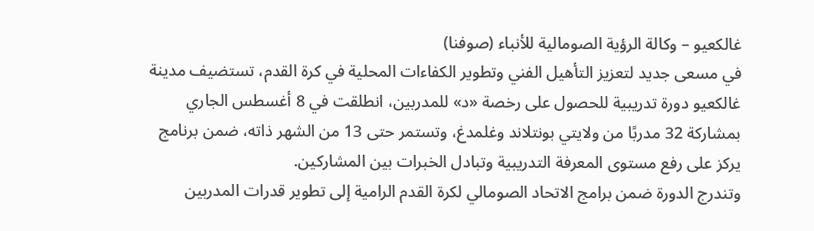غالكعيو – وكالة الرؤية الصومالية للأنباء (صوفنا)
في مسعى جديد لتعزيز التأهيل الفني وتطوير الكفاءات المحلية في كرة القدم، تستضيف مدينة غالكعيو دورة تدريبية للحصول على رخصة «د» للمدربين، انطلقت في 8 أغسطس الجاري بمشاركة 32 مدربًا من ولايتي بونتلاند وغلمدغ، وتستمر حتى 13 من الشهر ذاته، ضمن برنامج يركز على رفع مستوى المعرفة التدريبية وتبادل الخبرات بين المشاركين.
وتندرج الدورة ضمن برامج الاتحاد الصومالي لكرة القدم الرامية إلى تطوير قدرات المدربين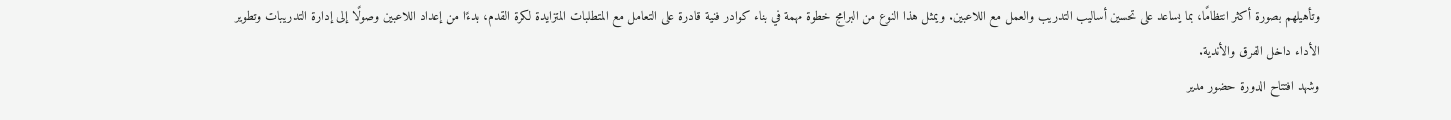وتأهيلهم بصورة أكثر انتظامًا، بما يساعد على تحسين أساليب التدريب والعمل مع اللاعبين. ويمثل هذا النوع من البرامج خطوة مهمة في بناء كوادر فنية قادرة على التعامل مع المتطلبات المتزايدة لكرة القدم، بدءًا من إعداد اللاعبين وصولًا إلى إدارة التدريبات وتطوير الأداء داخل الفرق والأندية.
وشهد افتتاح الدورة حضور مدير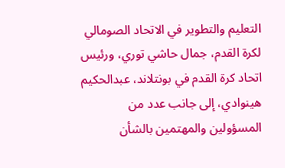التعليم والتطوير في الاتحاد الصومالي لكرة القدم، جمال حاشي توري، ورئيس اتحاد كرة القدم في بونتلاند، عبدالحكيم هينوادي، إلى جانب عدد من المسؤولين والمهتمين بالشأن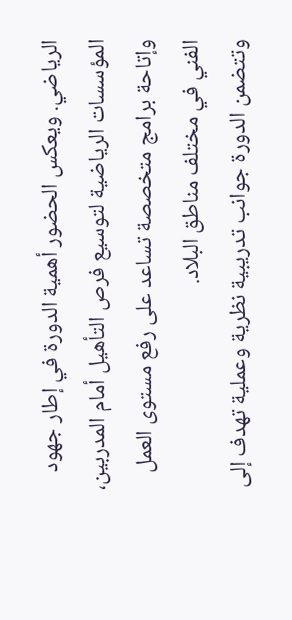الرياضي. ويعكس الحضور أهمية الدورة في إطار جهود المؤسسات الرياضية لتوسيع فرص التأهيل أمام المدربين، وإتاحة برامج متخصصة تساعد على رفع مستوى العمل الفني في مختلف مناطق البلاد.
وتتضمن الدورة جوانب تدريبية نظرية وعملية تهدف إلى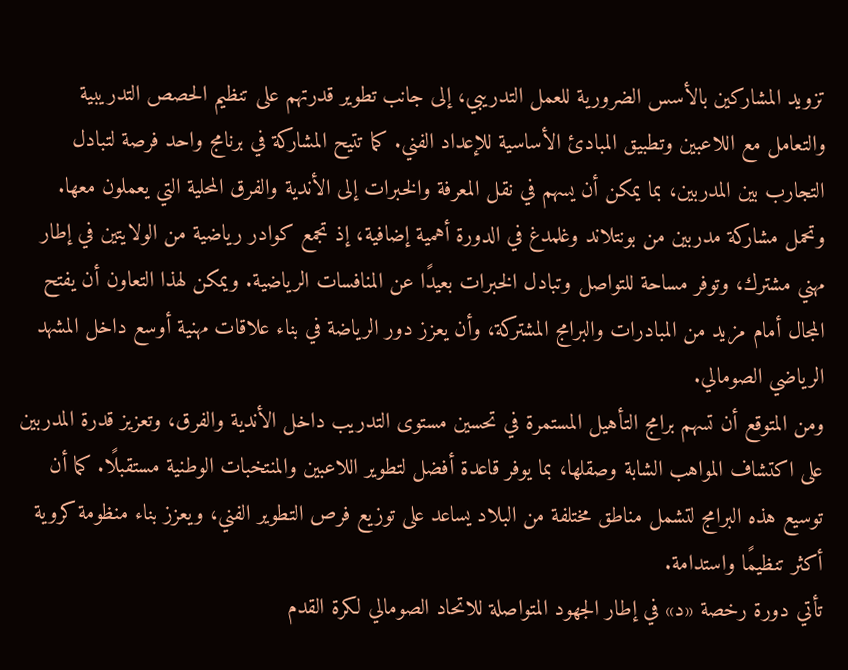تزويد المشاركين بالأسس الضرورية للعمل التدريبي، إلى جانب تطوير قدرتهم على تنظيم الحصص التدريبية والتعامل مع اللاعبين وتطبيق المبادئ الأساسية للإعداد الفني. كما تتيح المشاركة في برنامج واحد فرصة لتبادل التجارب بين المدربين، بما يمكن أن يسهم في نقل المعرفة والخبرات إلى الأندية والفرق المحلية التي يعملون معها.
وتحمل مشاركة مدربين من بونتلاند وغلمدغ في الدورة أهمية إضافية، إذ تجمع كوادر رياضية من الولايتين في إطار مهني مشترك، وتوفر مساحة للتواصل وتبادل الخبرات بعيدًا عن المنافسات الرياضية. ويمكن لهذا التعاون أن يفتح المجال أمام مزيد من المبادرات والبرامج المشتركة، وأن يعزز دور الرياضة في بناء علاقات مهنية أوسع داخل المشهد الرياضي الصومالي.
ومن المتوقع أن تسهم برامج التأهيل المستمرة في تحسين مستوى التدريب داخل الأندية والفرق، وتعزيز قدرة المدربين على اكتشاف المواهب الشابة وصقلها، بما يوفر قاعدة أفضل لتطوير اللاعبين والمنتخبات الوطنية مستقبلًا. كما أن توسيع هذه البرامج لتشمل مناطق مختلفة من البلاد يساعد على توزيع فرص التطوير الفني، ويعزز بناء منظومة كروية أكثر تنظيمًا واستدامة.
تأتي دورة رخصة «د» في إطار الجهود المتواصلة للاتحاد الصومالي لكرة القدم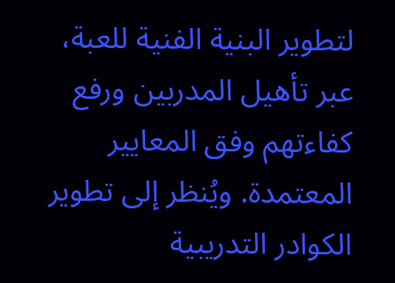لتطوير البنية الفنية للعبة، عبر تأهيل المدربين ورفع كفاءتهم وفق المعايير المعتمدة. ويُنظر إلى تطوير الكوادر التدريبية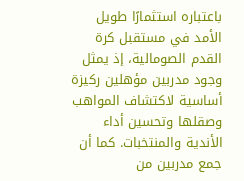باعتباره استثمارًا طويل الأمد في مستقبل كرة القدم الصومالية، إذ يمثل وجود مدربين مؤهلين ركيزة أساسية لاكتشاف المواهب وصقلها وتحسين أداء الأندية والمنتخبات. كما أن جمع مدربين من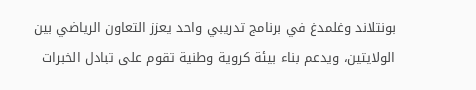بونتلاند وغلمدغ في برنامج تدريبي واحد يعزز التعاون الرياضي بين الولايتين، ويدعم بناء بيئة كروية وطنية تقوم على تبادل الخبرات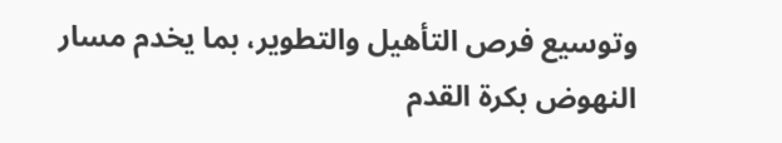وتوسيع فرص التأهيل والتطوير، بما يخدم مسار النهوض بكرة القدم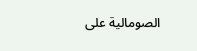الصومالية على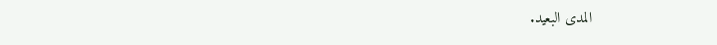المدى البعيد.